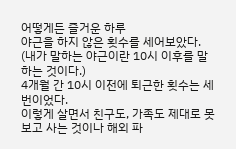어떻게든 즐거운 하루
야근을 하지 않은 횟수를 세어보았다.
(내가 말하는 야근이란 10시 이후를 말하는 것이다.)
4개월 간 10시 이전에 퇴근한 횟수는 세 번이었다.
이렇게 살면서 친구도, 가족도 제대로 못 보고 사는 것이나 해외 파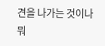견을 나가는 것이나 뭐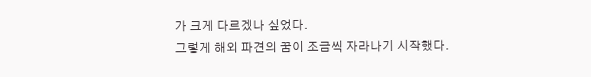가 크게 다르겠나 싶었다.
그렇게 해외 파견의 꿈이 조금씩 자라나기 시작했다.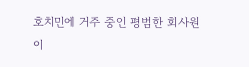호치민에 거주 중인 평범한 회사원이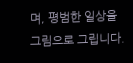며, 평범한 일상을 그림으로 그립니다.